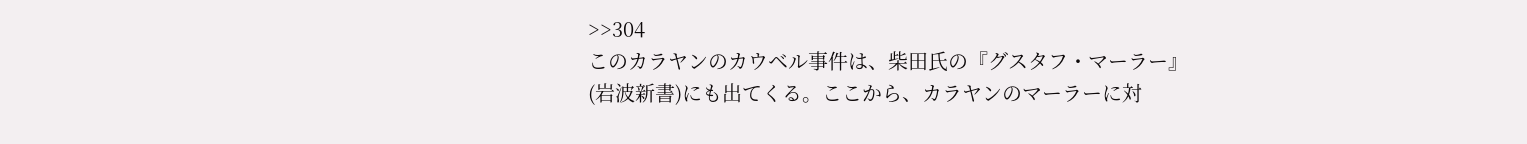>>304
このカラヤンのカウベル事件は、柴田氏の『グスタフ・マーラー』
(岩波新書)にも出てくる。ここから、カラヤンのマーラーに対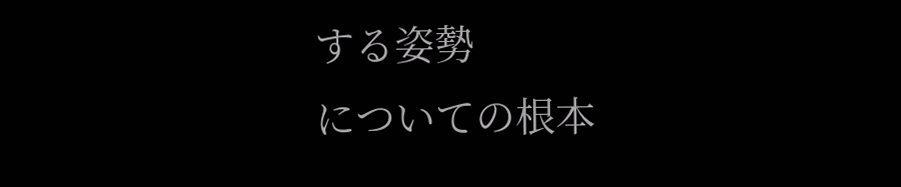する姿勢
についての根本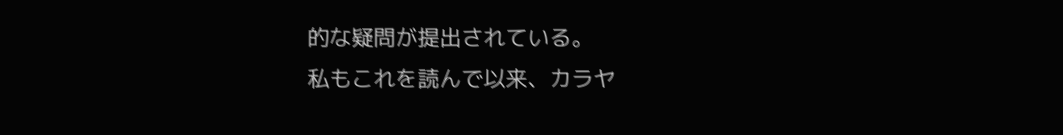的な疑問が提出されている。
私もこれを読んで以来、カラヤ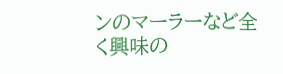ンのマーラーなど全く興味の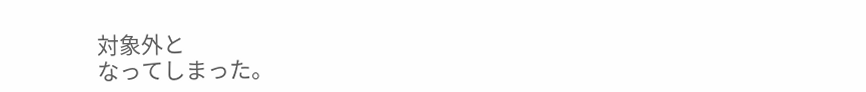対象外と
なってしまった。